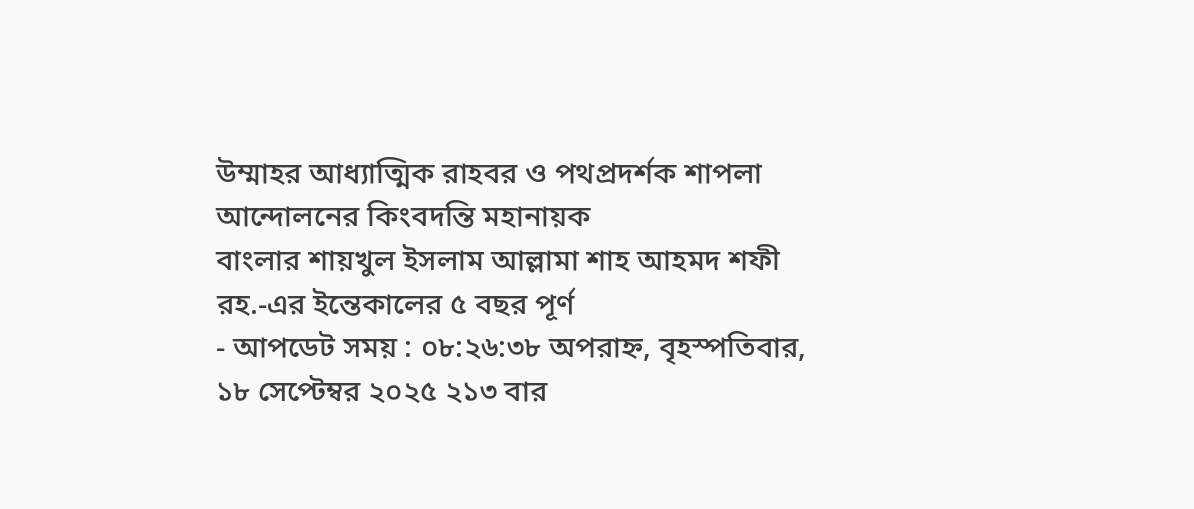উম্মাহর আধ্যাত্মিক রাহবর ও পথপ্রদর্শক শাপলা আন্দোলনের কিংবদন্তি মহানায়ক
বাংলার শায়খুল ইসলাম আল্লামা শাহ আহমদ শফী রহ.-এর ইন্তেকালের ৫ বছর পূর্ণ
- আপডেট সময় : ০৮:২৬:৩৮ অপরাহ্ন, বৃহস্পতিবার, ১৮ সেপ্টেম্বর ২০২৫ ২১৩ বার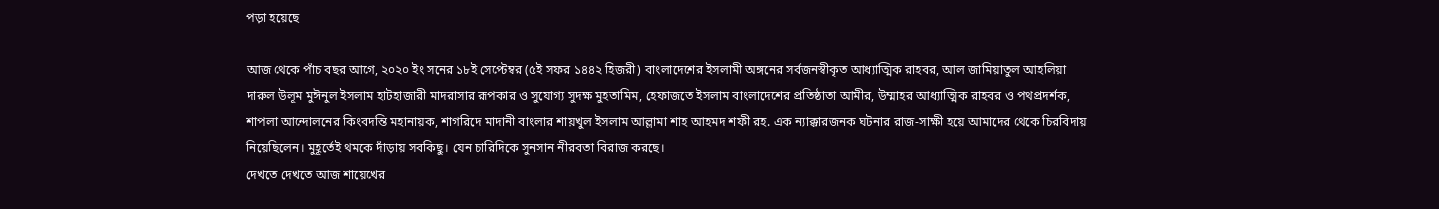পড়া হয়েছে

আজ থেকে পাঁচ বছর আগে, ২০২০ ইং সনের ১৮ই সেপ্টেম্বর (৫ই সফর ১৪৪২ হিজরী) বাংলাদেশের ইসলামী অঙ্গনের সর্বজনস্বীকৃত আধ্যাত্মিক রাহবর, আল জামিয়াতুল আহলিয়া দারুল উলূম মুঈনুল ইসলাম হাটহাজারী মাদরাসার রূপকার ও সুযোগ্য সুদক্ষ মুহতামিম, হেফাজতে ইসলাম বাংলাদেশের প্রতিষ্ঠাতা আমীর, উম্মাহর আধ্যাত্মিক রাহবর ও পথপ্রদর্শক, শাপলা আন্দোলনের কিংবদন্তি মহানায়ক, শাগরিদে মাদানী বাংলার শায়খুল ইসলাম আল্লামা শাহ আহমদ শফী রহ. এক ন্যাক্কারজনক ঘটনার রাজ-সাক্ষী হয়ে আমাদের থেকে চিরবিদায় নিয়েছিলেন। মুহূর্তেই থমকে দাঁড়ায় সবকিছু। যেন চারিদিকে সুনসান নীরবতা বিরাজ করছে।
দেখতে দেখতে আজ শায়েখের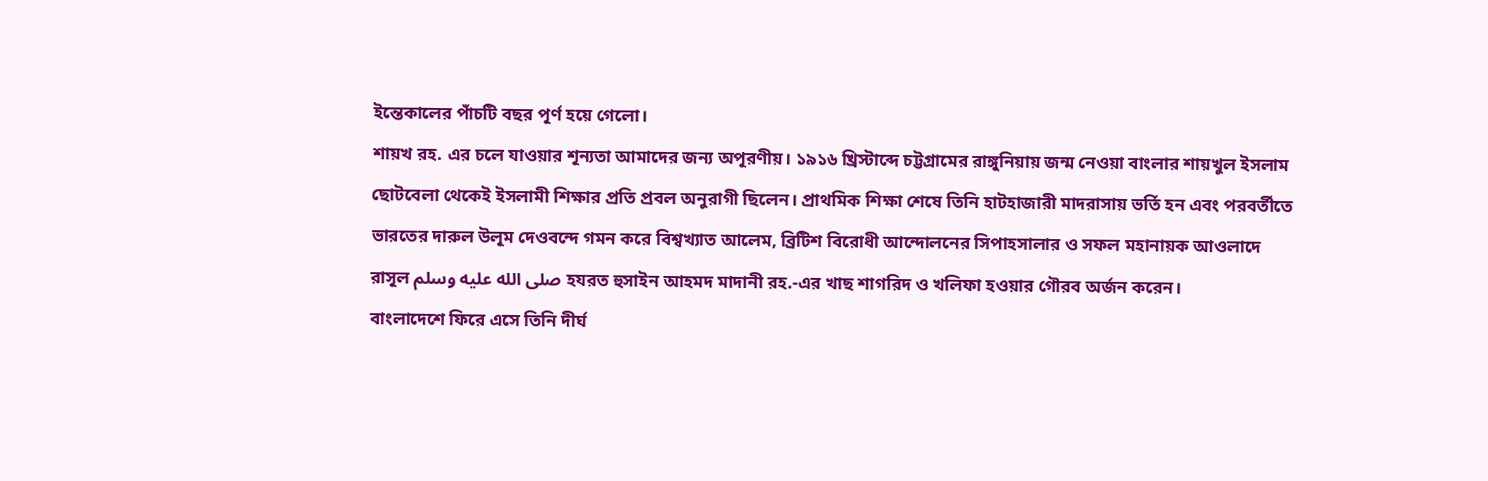ইন্তেকালের পাঁচটি বছর পূর্ণ হয়ে গেলো।
শায়খ রহ. এর চলে যাওয়ার শূন্যতা আমাদের জন্য অপূরণীয়। ১৯১৬ খ্রিস্টাব্দে চট্টগ্রামের রাঙ্গুনিয়ায় জন্ম নেওয়া বাংলার শায়খুল ইসলাম ছোটবেলা থেকেই ইসলামী শিক্ষার প্রতি প্রবল অনুরাগী ছিলেন। প্রাথমিক শিক্ষা শেষে তিনি হাটহাজারী মাদরাসায় ভর্তি হন এবং পরবর্তীতে ভারতের দারুল উলূম দেওবন্দে গমন করে বিশ্বখ্যাত আলেম, ব্রিটিশ বিরোধী আন্দোলনের সিপাহসালার ও সফল মহানায়ক আওলাদে রাসূল صلى الله عليه وسلم হযরত হুসাইন আহমদ মাদানী রহ.-এর খাছ শাগরিদ ও খলিফা হওয়ার গৌরব অর্জন করেন।
বাংলাদেশে ফিরে এসে তিনি দীর্ঘ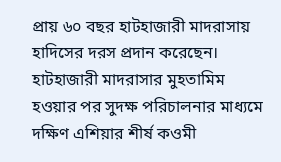প্রায় ৬০ বছর হাটহাজারী মাদরাসায় হাদিসের দরস প্রদান করেছেন। হাটহাজারী মাদরাসার মুহতামিম হওয়ার পর সুদক্ষ পরিচালনার মাধ্যমে দক্ষিণ এশিয়ার শীর্ষ কওমী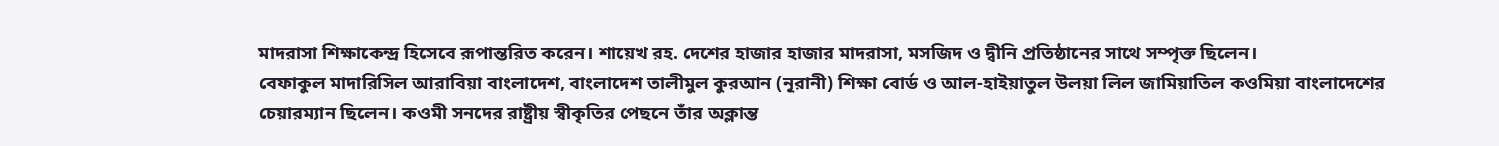মাদরাসা শিক্ষাকেন্দ্র হিসেবে রূপান্তরিত করেন। শায়েখ রহ. দেশের হাজার হাজার মাদরাসা, মসজিদ ও দ্বীনি প্রতিষ্ঠানের সাথে সম্পৃক্ত ছিলেন।
বেফাকুল মাদারিসিল আরাবিয়া বাংলাদেশ, বাংলাদেশ তালীমুল কুরআন (নূরানী) শিক্ষা বোর্ড ও আল-হাইয়াতুল উলয়া লিল জামিয়াতিল কওমিয়া বাংলাদেশের চেয়ারম্যান ছিলেন। কওমী সনদের রাষ্ট্রীয় স্বীকৃতির পেছনে তাঁর অক্লান্ত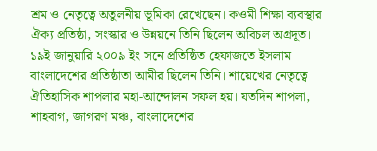শ্রম ও নেতৃত্বে অতুলনীয় ভূমিকা রেখেছেন। কওমী শিক্ষা ব্যবস্থার ঐক্য প্রতিষ্ঠা, সংস্কার ও উন্নয়নে তিনি ছিলেন অবিচল অগ্রদূত।
১৯ই জানুয়ারি ২০০৯ ইং সনে প্রতিষ্ঠিত হেফাজতে ইসলাম বাংলাদেশের প্রতিষ্ঠাতা আমীর ছিলেন তিনি। শায়েখের নেতৃত্বে ঐতিহাসিক শাপলার মহা-আন্দোলন সফল হয়। যতদিন শাপলা, শাহবাগ, জাগরণ মঞ্চ, বাংলাদেশের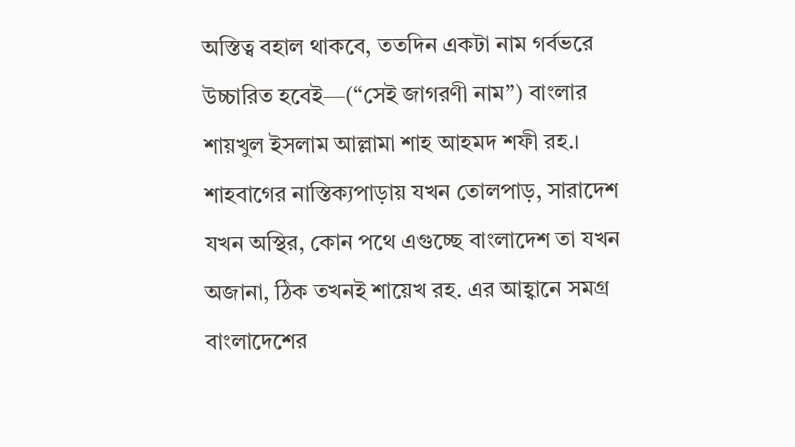অস্তিত্ব বহাল থাকবে, ততদিন একটা নাম গর্বভরে উচ্চারিত হবেই—(“সেই জাগরণী নাম”) বাংলার শায়খুল ইসলাম আল্লামা শাহ আহমদ শফী রহ.।
শাহবাগের নাস্তিক্যপাড়ায় যখন তোলপাড়, সারাদেশ যখন অস্থির, কোন পথে এগুচ্ছে বাংলাদেশ তা যখন অজানা, ঠিক তখনই শায়েখ রহ. এর আহ্বানে সমগ্র বাংলাদেশের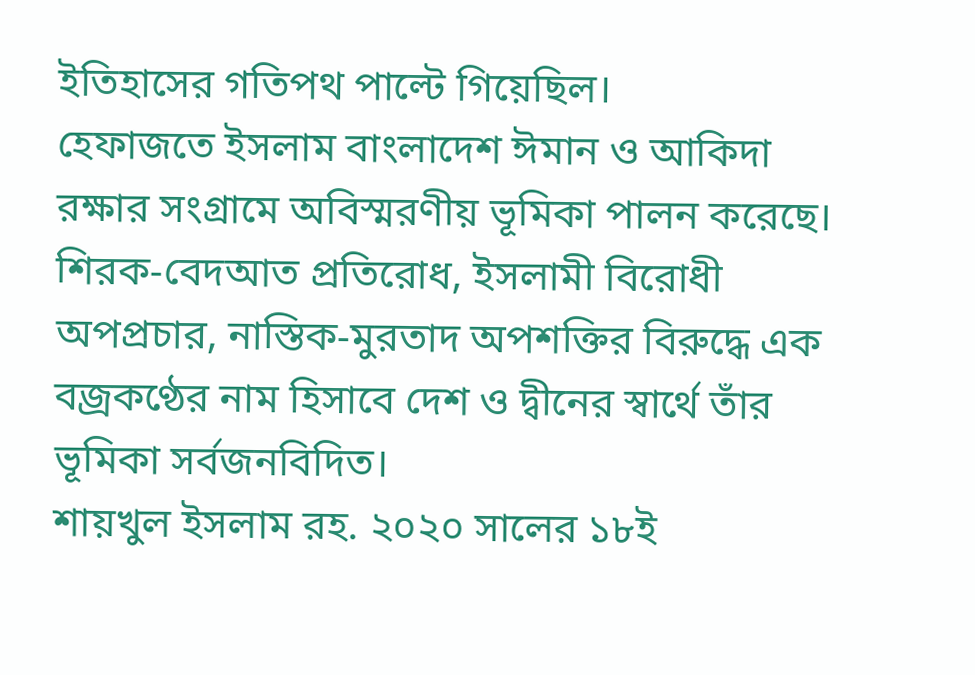ইতিহাসের গতিপথ পাল্টে গিয়েছিল।
হেফাজতে ইসলাম বাংলাদেশ ঈমান ও আকিদা রক্ষার সংগ্রামে অবিস্মরণীয় ভূমিকা পালন করেছে। শিরক-বেদআত প্রতিরোধ, ইসলামী বিরোধী অপপ্রচার, নাস্তিক-মুরতাদ অপশক্তির বিরুদ্ধে এক বজ্রকণ্ঠের নাম হিসাবে দেশ ও দ্বীনের স্বার্থে তাঁর ভূমিকা সর্বজনবিদিত।
শায়খুল ইসলাম রহ. ২০২০ সালের ১৮ই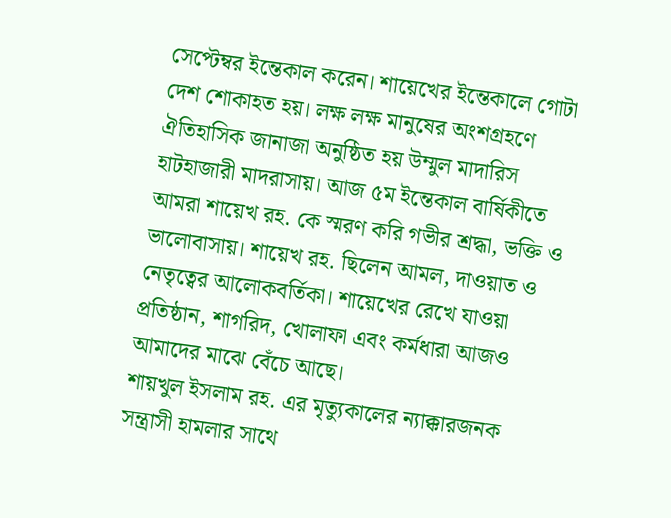সেপ্টেম্বর ইন্তেকাল করেন। শায়েখের ইন্তেকালে গোটা দেশ শোকাহত হয়। লক্ষ লক্ষ মানুষের অংশগ্রহণে ঐতিহাসিক জানাজা অনুষ্ঠিত হয় উম্মুল মাদারিস হাটহাজারী মাদরাসায়। আজ ৫ম ইন্তেকাল বার্ষিকীতে আমরা শায়েখ রহ. কে স্মরণ করি গভীর শ্রদ্ধা, ভক্তি ও ভালোবাসায়। শায়েখ রহ. ছিলেন আমল, দাওয়াত ও নেতৃত্বের আলোকবর্তিকা। শায়েখের রেখে যাওয়া প্রতিষ্ঠান, শাগরিদ, খোলাফা এবং কর্মধারা আজও আমাদের মাঝে বেঁচে আছে।
শায়খুল ইসলাম রহ. এর মৃত্যুকালের ন্যাক্কারজনক সন্ত্রাসী হামলার সাথে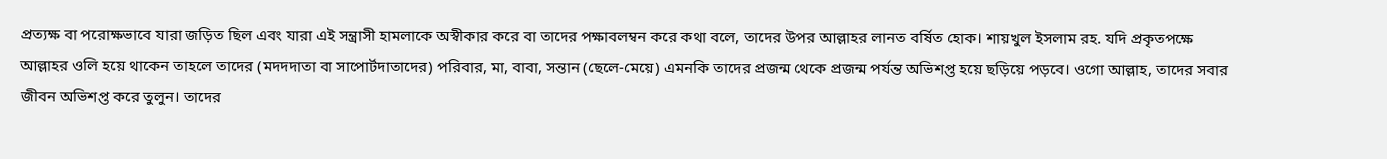প্রত্যক্ষ বা পরোক্ষভাবে যারা জড়িত ছিল এবং যারা এই সন্ত্রাসী হামলাকে অস্বীকার করে বা তাদের পক্ষাবলম্বন করে কথা বলে, তাদের উপর আল্লাহর লানত বর্ষিত হোক। শায়খুল ইসলাম রহ. যদি প্রকৃতপক্ষে আল্লাহর ওলি হয়ে থাকেন তাহলে তাদের (মদদদাতা বা সাপোর্টদাতাদের) পরিবার, মা, বাবা, সন্তান (ছেলে-মেয়ে) এমনকি তাদের প্রজন্ম থেকে প্রজন্ম পর্যন্ত অভিশপ্ত হয়ে ছড়িয়ে পড়বে। ওগো আল্লাহ, তাদের সবার জীবন অভিশপ্ত করে তুলুন। তাদের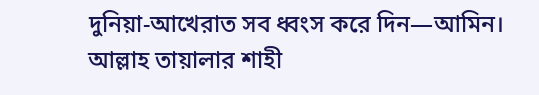দুনিয়া-আখেরাত সব ধ্বংস করে দিন—আমিন।
আল্লাহ তায়ালার শাহী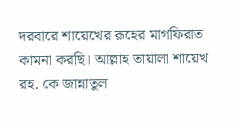দরবারে শায়েখের রূহের মাগফিরাত কামনা করছি। আল্লাহ তায়ালা শায়েখ রহ. কে জান্নাতুল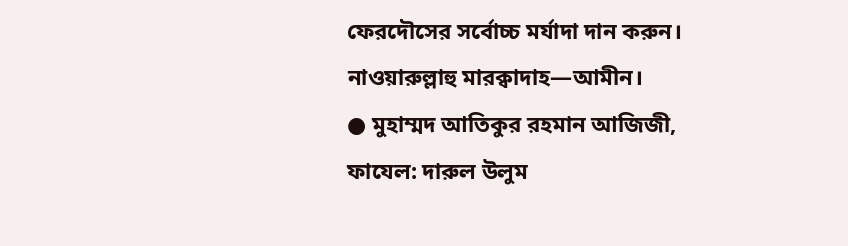ফেরদৌসের সর্বোচ্চ মর্যাদা দান করুন। নাওয়ারুল্লাহু মারক্বাদাহ—আমীন।
● মুহাম্মদ আতিকুর রহমান আজিজী, ফাযেল: দারুল উলুম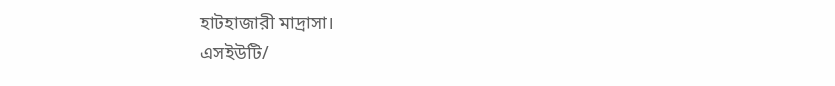হাটহাজারী মাদ্রাসা।
এসইউটি/